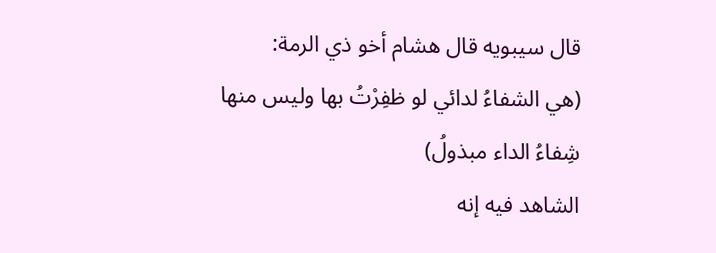قال سيبويه قال هشام أخو ذي الرمة:
(هي الشفاءُ لدائي لو ظفِرْتُ بها وليس منها شِفاءُ الداء مبذولُ)
الشاهد فيه إنه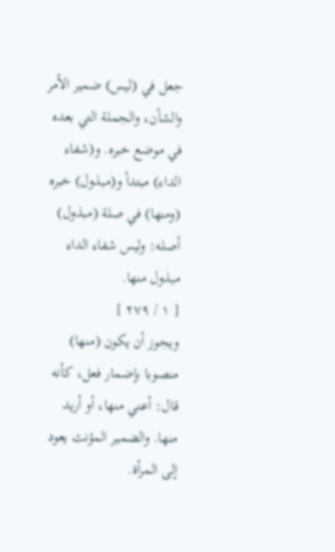جعل في (ليس) ضمير الأمر والشأن، والجملة التي بعده في موضع خبره. و(شفاء الداء) مبتدأ و(مبذول) خبره (ومنها) في صلة (مبذول) أصله: وليس شفاء الداء مبذول منها.
[ ١ / ٢٧٩ ]
ويجوز أن يكون (منها) منصوبا بإضمار فعل، كأنه قال: أعني منها، أو أريد منها. والضمير المؤنث يعود إلى المرأة.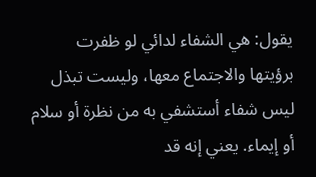يقول: هي الشفاء لدائي لو ظفرت برؤيتها والاجتماع معها، وليست تبذل ليس شفاء أستشفي به من نظرة أو سلام أو إيماء. يعني إنه قد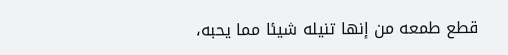قطع طمعه من إنها تنيله شيئا مما يحبه،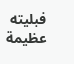فبليته عظيمة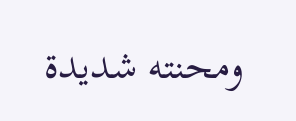ومحنته شديدة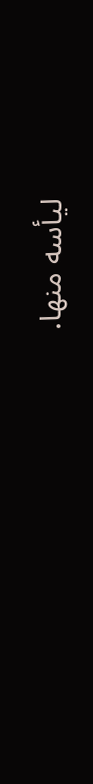ليأسه منها.